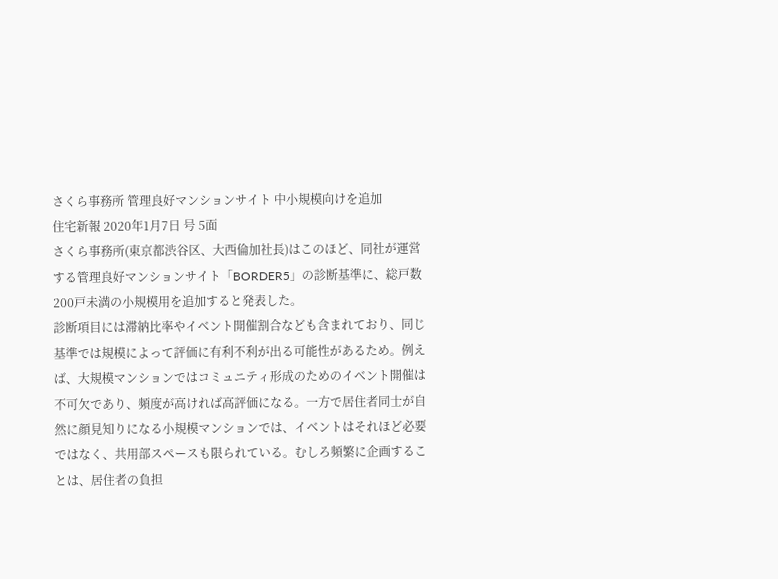さくら事務所 管理良好マンションサイト 中小規模向けを追加
住宅新報 2020年1月7日 号 5面
さくら事務所(東京都渋谷区、大西倫加社長)はこのほど、同社が運営する管理良好マンションサイト「BORDER5」の診断基準に、総戸数200戸未満の小規模用を追加すると発表した。
診断項目には滞納比率やイベント開催割合なども含まれており、同じ基準では規模によって評価に有利不利が出る可能性があるため。例えば、大規模マンションではコミュニティ形成のためのイベント開催は不可欠であり、頻度が高ければ高評価になる。一方で居住者同士が自然に顔見知りになる小規模マンションでは、イベントはそれほど必要ではなく、共用部スペースも限られている。むしろ頻繁に企画することは、居住者の負担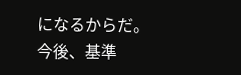になるからだ。
今後、基準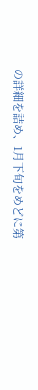の詳細を詰め、1月下旬をめどに第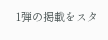1弾の掲載をスタ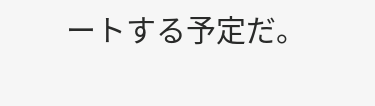ートする予定だ。